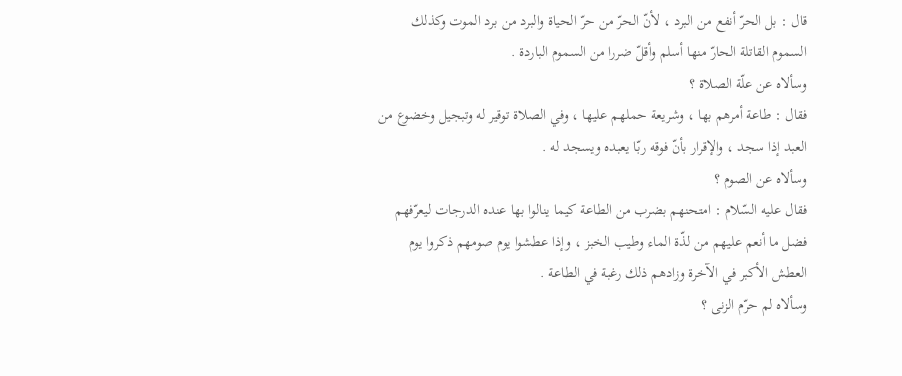قال : بل الحرّ أنفع من البرد ، لأنّ الحرّ من حرّ الحياة والبرد من برد الموت وكذلك السموم القاتلة الحارّ منها أسلم وأقلّ ضررا من السموم الباردة .
وسألاه عن علّة الصلاة ؟
فقال : طاعة أمرهم بها ، وشريعة حملهم عليها ، وفي الصلاة توقير له وتبجيل وخضوع من العبد إذا سجد ، والإقرار بأنّ فوقه ربّا يعبده ويسجد له .
وسألاه عن الصوم ؟
فقال عليه السّلام : امتحنهم بضرب من الطاعة كيما ينالوا بها عنده الدرجات ليعرّفهم فضل ما أنعم عليهم من لذّة الماء وطيب الخبز ، وإذا عطشوا يوم صومهم ذكروا يوم العطش الأكبر في الآخرة وزادهم ذلك رغبة في الطاعة .
وسألاه لم حرّم الزنى ؟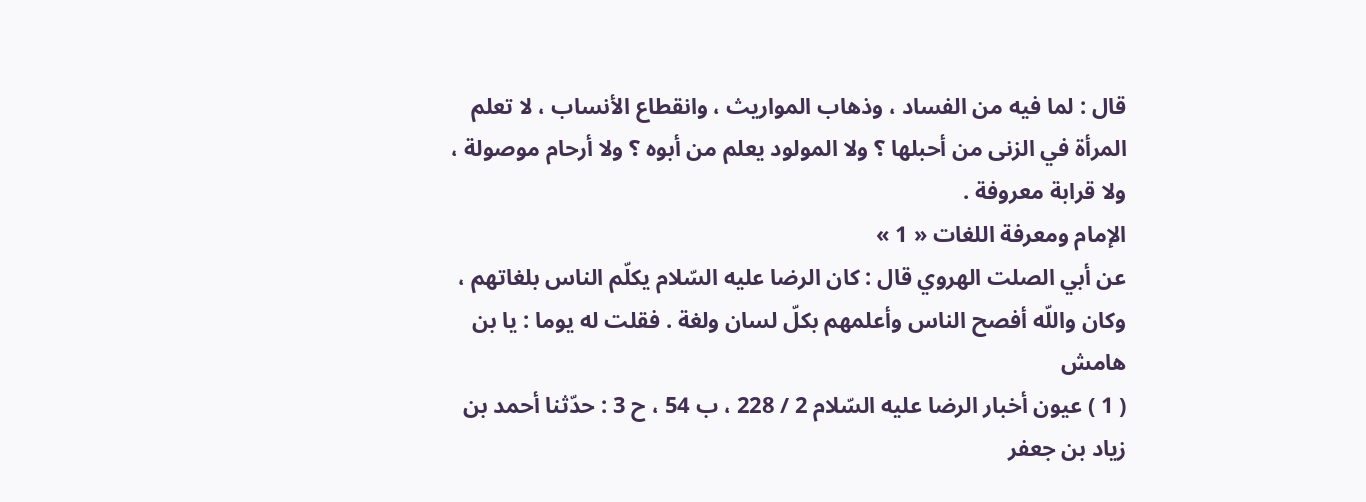قال : لما فيه من الفساد ، وذهاب المواريث ، وانقطاع الأنساب ، لا تعلم المرأة في الزنى من أحبلها ؟ ولا المولود يعلم من أبوه ؟ ولا أرحام موصولة ، ولا قرابة معروفة .
الإمام ومعرفة اللغات « 1 »
عن أبي الصلت الهروي قال : كان الرضا عليه السّلام يكلّم الناس بلغاتهم ، وكان واللّه أفصح الناس وأعلمهم بكلّ لسان ولغة . فقلت له يوما : يا بن
هامش
( 1 ) عيون أخبار الرضا عليه السّلام 2 / 228 ، ب 54 ، ح 3 : حدّثنا أحمد بن زياد بن جعفر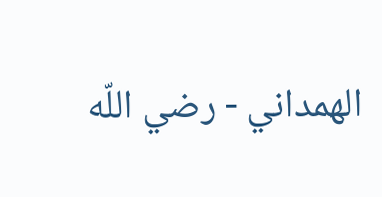الهمداني - رضي اللّه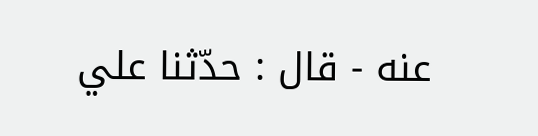عنه - قال : حدّثنا علي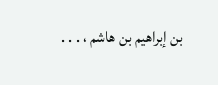بن إبراهيم بن هاشم ، . . .